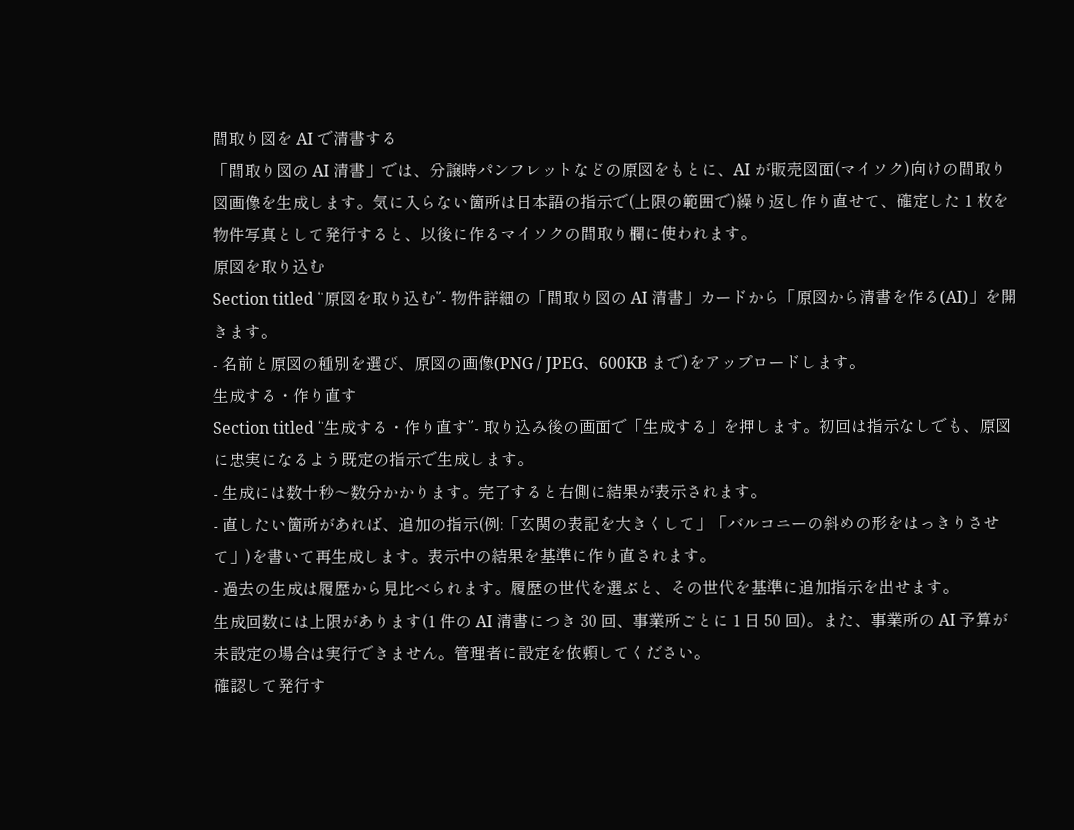間取り図を AI で清書する
「間取り図の AI 清書」では、分譲時パンフレットなどの原図をもとに、AI が販売図面(マイソク)向けの間取り図画像を生成します。気に入らない箇所は日本語の指示で(上限の範囲で)繰り返し作り直せて、確定した 1 枚を物件写真として発行すると、以後に作るマイソクの間取り欄に使われます。
原図を取り込む
Section titled “原図を取り込む”- 物件詳細の「間取り図の AI 清書」カードから「原図から清書を作る(AI)」を開きます。
- 名前と原図の種別を選び、原図の画像(PNG / JPEG、600KB まで)をアップロードします。
生成する・作り直す
Section titled “生成する・作り直す”- 取り込み後の画面で「生成する」を押します。初回は指示なしでも、原図に忠実になるよう既定の指示で生成します。
- 生成には数十秒〜数分かかります。完了すると右側に結果が表示されます。
- 直したい箇所があれば、追加の指示(例:「玄関の表記を大きくして」「バルコニーの斜めの形をはっきりさせて」)を書いて再生成します。表示中の結果を基準に作り直されます。
- 過去の生成は履歴から見比べられます。履歴の世代を選ぶと、その世代を基準に追加指示を出せます。
生成回数には上限があります(1 件の AI 清書につき 30 回、事業所ごとに 1 日 50 回)。また、事業所の AI 予算が未設定の場合は実行できません。管理者に設定を依頼してください。
確認して発行す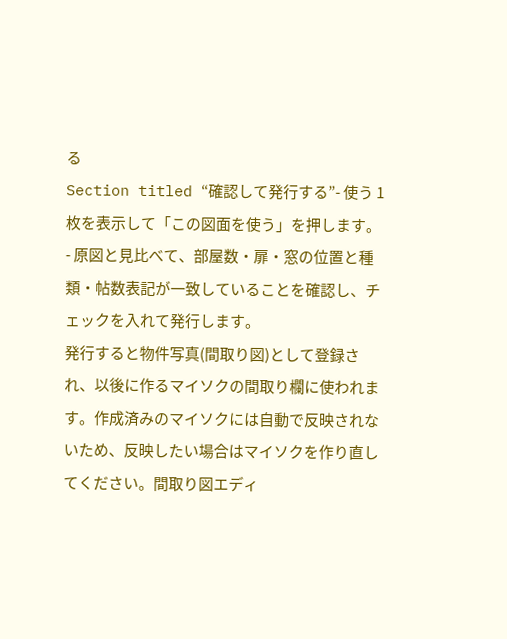る
Section titled “確認して発行する”- 使う 1 枚を表示して「この図面を使う」を押します。
- 原図と見比べて、部屋数・扉・窓の位置と種類・帖数表記が一致していることを確認し、チェックを入れて発行します。
発行すると物件写真(間取り図)として登録され、以後に作るマイソクの間取り欄に使われます。作成済みのマイソクには自動で反映されないため、反映したい場合はマイソクを作り直してください。間取り図エディ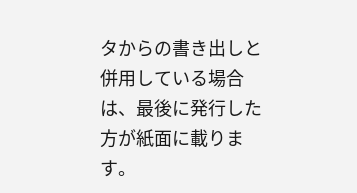タからの書き出しと併用している場合は、最後に発行した方が紙面に載ります。